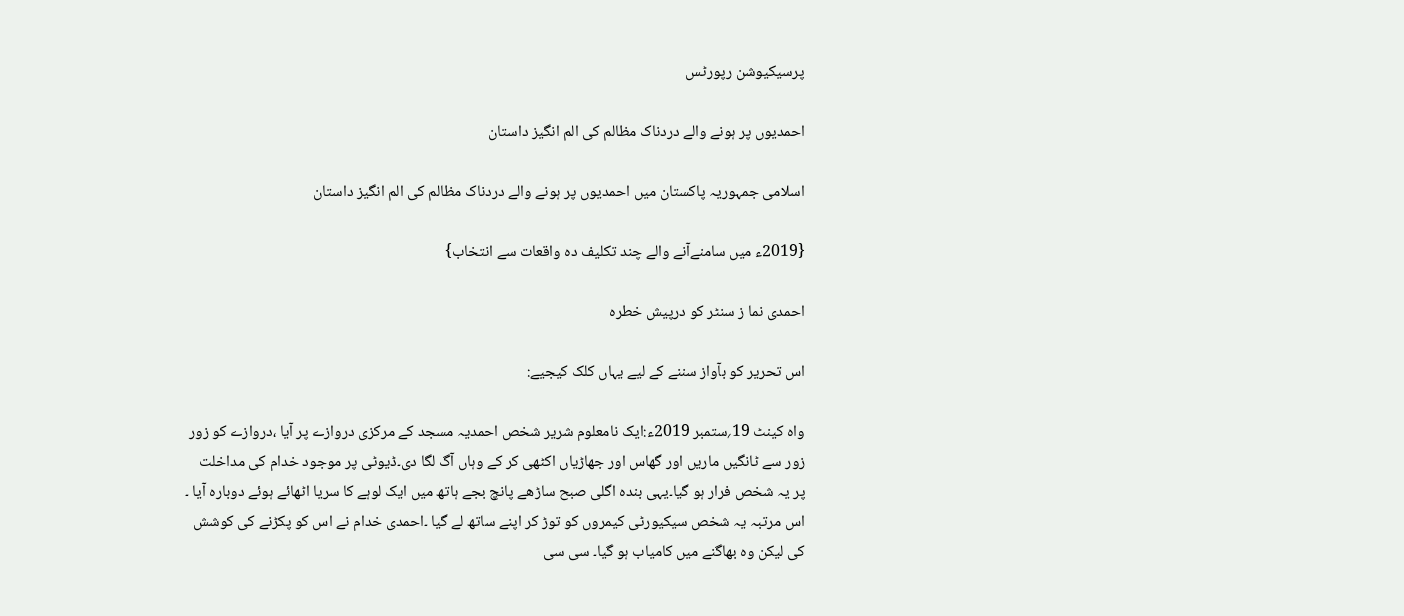پرسیکیوشن رپورٹس

احمدیوں پر ہونے والے دردناک مظالم کی الم انگیز داستان

اسلامی جمہوریہ پاکستان میں احمدیوں پر ہونے والے دردناک مظالم کی الم انگیز داستان

{2019ء میں سامنےآنے والے چند تکلیف دہ واقعات سے انتخاب}

احمدی نما ز سنٹر کو درپیش خطرہ

اس تحریر کو بآواز سننے کے لیے یہاں کلک کیجیے:

واہ کینٹ 19؍ستمبر 2019ء:ایک نامعلوم شریر شخص احمدیہ مسجد کے مرکزی دروازے پر آیا ،دروازے کو زور زور سے ٹانگیں ماریں اور گھاس اور جھاڑیاں اکٹھی کر کے وہاں آگ لگا دی۔ڈیوٹی پر موجود خدام کی مداخلت پر یہ شخص فرار ہو گیا۔یہی بندہ اگلی صبح ساڑھے پانچ بجے ہاتھ میں ایک لوہے کا سریا اٹھائے ہوئے دوبارہ آیا ۔ اس مرتبہ یہ شخص سیکیورٹی کیمروں کو توڑ کر اپنے ساتھ لے گیا ۔احمدی خدام نے اس کو پکڑنے کی کوشش کی لیکن وہ بھاگنے میں کامیاب ہو گیا۔ سی سی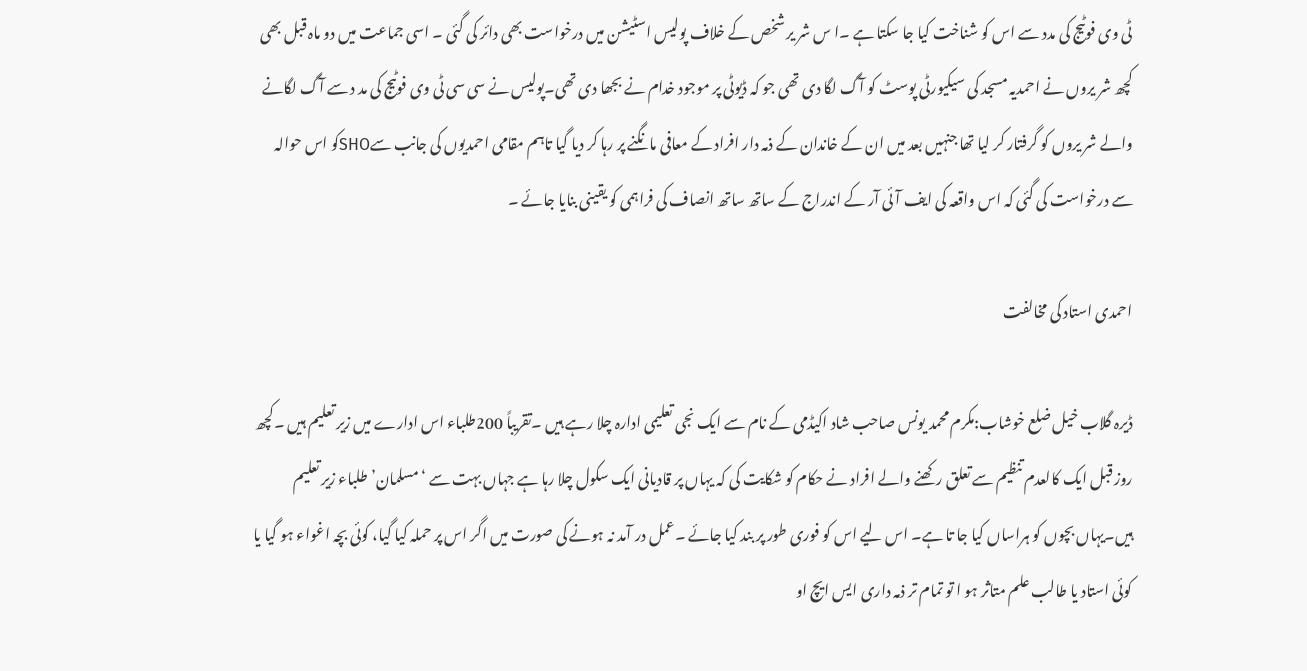ٹی وی فوٹیج کی مدد سے اس کو شناخت کیا جا سکتا ہے ۔ا س شر یر شخص کے خلاف پولیس اسٹیشن میں درخواست بھی دائر کی گئی ۔ اسی جماعت میں دو ماہ قبل بھی کچھ شر یروں نے احمدیہ مسجد کی سیکیورٹی پوسٹ کو آگ لگا دی تھی جو کہ ڈیوٹی پر موجود خدام نے بجھا دی تھی۔پولیس نے سی سی ٹی وی فوٹیج کی مد د سے آگ لگانے والے شر یروں کو گرفتار کر لیا تھا جنہیں بعد میں ان کے خاندان کے ذمہ دار افراد کے معافی مانگنے پر رہا کر دیا گیا تاہم مقامی احمدیوں کی جانب سےSHOکو اس حوالہ سے درخواست کی گئی کہ اس واقعہ کی ایف آئی آر کے اندراج کے ساتھ ساتھ انصاف کی فراہمی کو یقینی بنایا جائے ۔

احمدی استاد کی مخالفت

ڈیرہ گلاب خیل ضلع خوشاب:مکرم محمد یونس صاحب شاد اکیڈمی کے نام سے ایک نجی تعلیمی ادارہ چلا رہے ہیں ۔تقریباً 200طلباء اس ادارے میں زیر تعلیم ہیں ۔کچھ روز قبل ایک کالعدم تنظیم سے تعلق رکھنے والے افراد نے حکام کو شکایت کی کہ یہاں پر قادیانی ایک سکول چلا رہا ہے جہاں بہت سے ‘مسلمان’طلباء زیر تعلیم ہیں۔یہاں بچوں کو ہراساں کیا جا تا ہے۔ اس لیے اس کو فوری طور پر بند کیا جائے ۔عمل در آمد نہ ہونے کی صورت میں اگر اس پر حملہ کیا گیا، کوئی بچہ اغواء ہو گیا یا کوئی استاد یا طالب علم متاثر ہو ا تو تمام تر ذمہ داری ایس ایچ او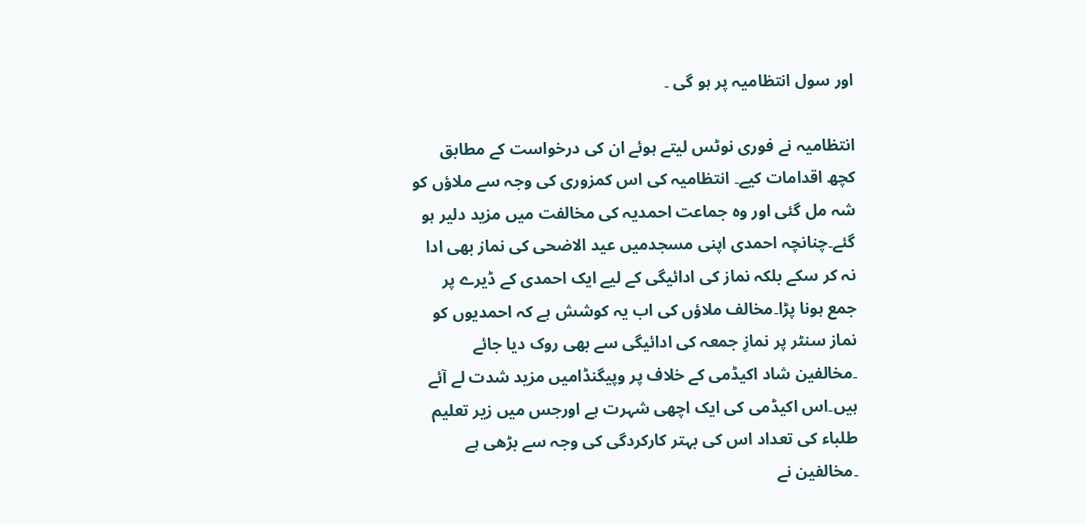اور سول انتظامیہ پر ہو گی ۔

انتظامیہ نے فوری نوٹس لیتے ہوئے ان کی درخواست کے مطابق کچھ اقدامات کیے۔ انتظامیہ کی اس کمزوری کی وجہ سے ملاؤں کو شہ مل گئی اور وہ جماعت احمدیہ کی مخالفت میں مزید دلیر ہو گئے۔چنانچہ احمدی اپنی مسجدمیں عید الاضحی کی نماز بھی ادا نہ کر سکے بلکہ نماز کی ادائیگی کے لیے ایک احمدی کے ڈیرے پر جمع ہونا پڑا۔مخالف ملاؤں کی اب یہ کوشش ہے کہ احمدیوں کو نماز سنٹر پر نمازِ جمعہ کی ادائیگی سے بھی روک دیا جائے ۔مخالفین شاد اکیڈمی کے خلاف پر وپیگنڈامیں مزید شدت لے آئے ہیں۔اس اکیڈمی کی ایک اچھی شہرت ہے اورجس میں زیر تعلیم طلباء کی تعداد اس کی بہتر کارکردگی کی وجہ سے بڑھی ہے ۔مخالفین نے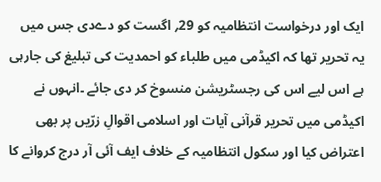ایک اور درخواست انتظامیہ کو 29؍ اگست کو دےدی جس میں یہ تحریر تھا کہ اکیڈمی میں طلباء کو احمدیت کی تبلیغ کی جارہی ہے اس لیے اس کی رجسٹریشن منسوخ کر دی جائے ۔انہوں نے اکیڈمی میں تحریر قرآنی آیات اور اسلامی اقوالِ زرّیں پر بھی اعتراض کیا اور سکول انتظامیہ کے خلاف ایف آئی آر درج کروانے کا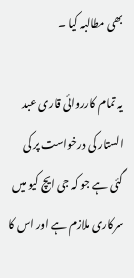بھی مطالبہ کیا ۔

یہ تمام کارروائی قاری عبد الستار کی درخواست پر کی گئی ہے جو کہ جی ایچ کیو میں سرکاری ملازم ہے اور اس کا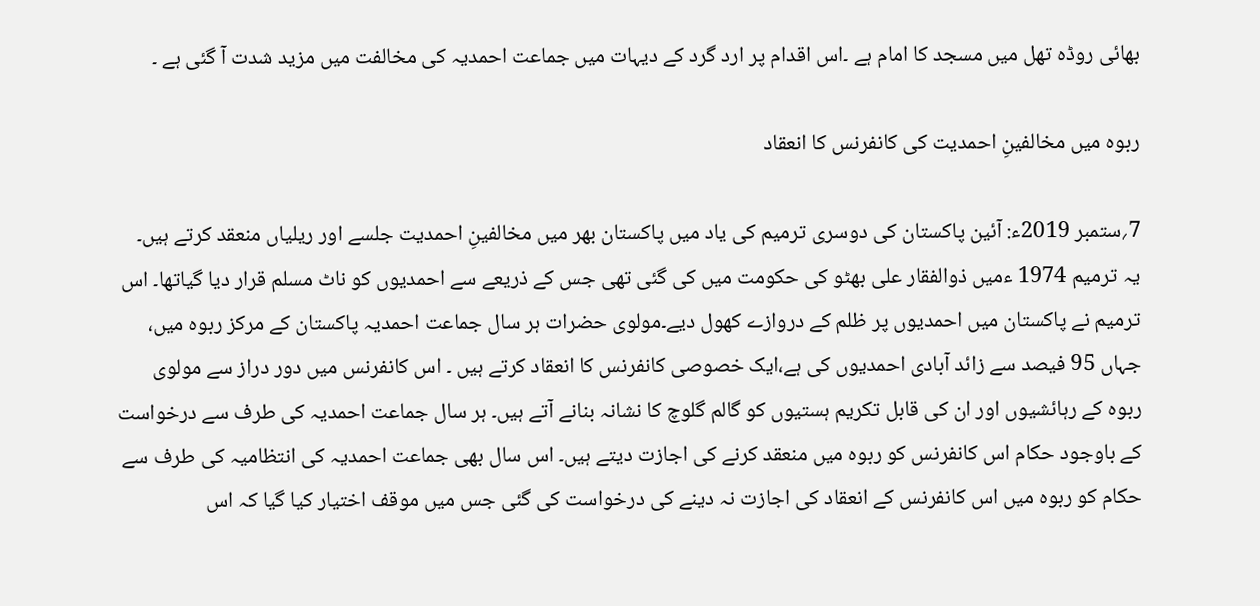بھائی روڈہ تھل میں مسجد کا امام ہے ۔اس اقدام پر ارد گرد کے دیہات میں جماعت احمدیہ کی مخالفت میں مزید شدت آ گئی ہے ۔

ربوہ میں مخالفینِ احمدیت کی کانفرنس کا انعقاد

7؍ستمبر 2019ء: آئین پاکستان کی دوسری ترمیم کی یاد میں پاکستان بھر میں مخالفینِ احمدیت جلسے اور ریلیاں منعقد کرتے ہیں۔ یہ ترمیم 1974 ءمیں ذوالفقار علی بھٹو کی حکومت میں کی گئی تھی جس کے ذریعے سے احمدیوں کو ناٹ مسلم قرار دیا گیاتھا۔ اس ترمیم نے پاکستان میں احمدیوں پر ظلم کے دروازے کھول دیے۔مولوی حضرات ہر سال جماعت احمدیہ پاکستان کے مرکز ربوہ میں، جہاں 95 فیصد سے زائد آبادی احمدیوں کی ہے،ایک خصوصی کانفرنس کا انعقاد کرتے ہیں ۔ اس کانفرنس میں دور دراز سے مولوی ربوہ کے رہائشیوں اور ان کی قابل تکریم ہستیوں کو گالم گلوچ کا نشانہ بنانے آتے ہیں۔ ہر سال جماعت احمدیہ کی طرف سے درخواست کے باوجود حکام اس کانفرنس کو ربوہ میں منعقد کرنے کی اجازت دیتے ہیں۔ اس سال بھی جماعت احمدیہ کی انتظامیہ کی طرف سے حکام کو ربوہ میں اس کانفرنس کے انعقاد کی اجازت نہ دینے کی درخواست کی گئی جس میں موقف اختیار کیا گیا کہ اس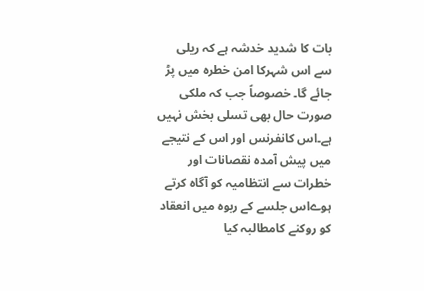بات کا شدید خدشہ ہے کہ ریلی سے اس شہرکا امن خطرہ میں پڑ جائے گا۔ خصوصاً جب کہ ملکی صورت حال بھی تسلی بخش نہیں ہے۔اس کانفرنس اور اس کے نتیجے میں پیش آمدہ نقصانات اور خطرات سے انتظامیہ کو آگاہ کرتے ہوےاس جلسے کے ربوہ میں انعقاد کو روکنے کامطالبہ کیا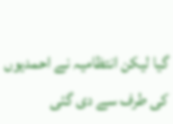گیا لیکن انتظامیہ نے احمدیوں کی طرف سے دی گئی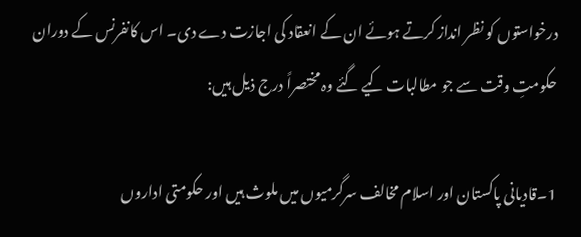درخواستوں کو نظر انداز کرتے ہوئے ان کے انعقاد کی اجازت دے دی۔ اس کانفرنس کے دوران حکومتِ وقت سے جو مطالبات کیے گئے وہ مختصراً درج ذیل ہیں:

1۔قادیانی پاکستان اور اسلام مخالف سرگرمیوں میں ملوث ہیں اور حکومتی اداروں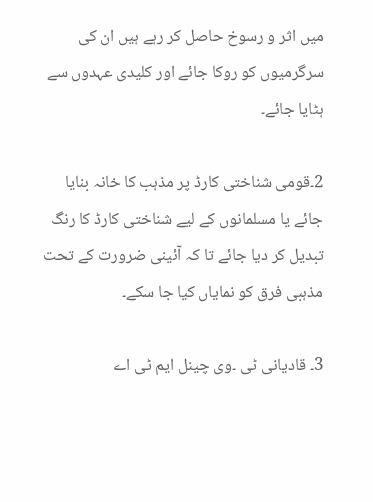میں اثر و رسوخ حاصل کر رہے ہیں ان کی سرگرمیوں کو روکا جائے اور کلیدی عہدوں سے ہٹایا جائے۔

2۔قومی شناختی کارڈ پر مذہب کا خانہ بنایا جائے یا مسلمانوں کے لیے شناختی کارڈ کا رنگ تبدیل کر دیا جائے تا کہ آئینی ضرورت کے تحت مذہبی فرق کو نمایاں کیا جا سکے۔

3۔ قادیانی ٹی ۔وی چینل ایم ٹی اے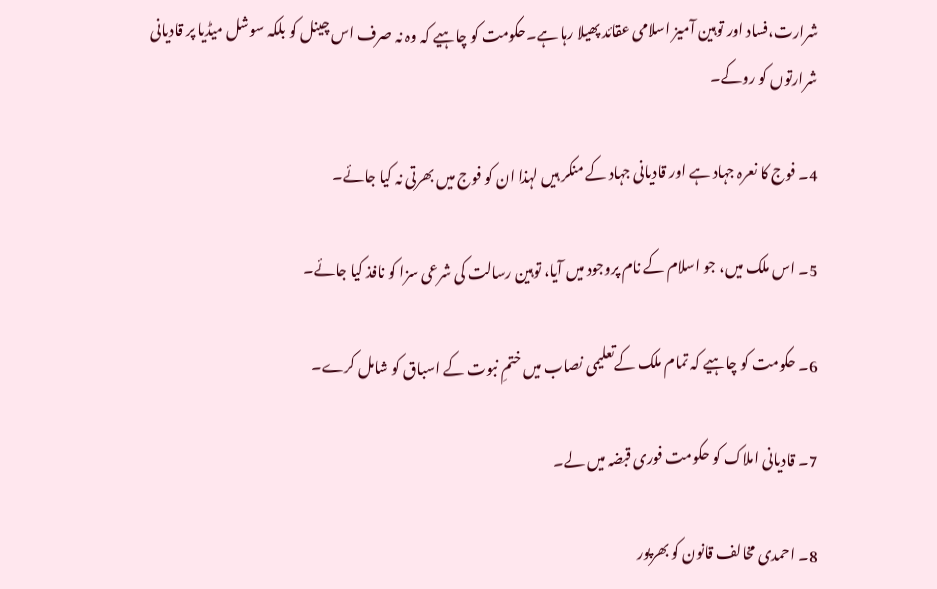شرارت،فساد اور توہین آمیز اسلامی عقائد پھیلا رہا ہے۔حکومت کو چاہیے کہ وہ نہ صرف اس چینل کو بلکہ سوشل میڈیا پر قادیانی شرارتوں کو روکے۔

4۔ فوج کا نعرہ جہاد ہے اور قادیانی جہاد کے منکر ہیں لہذا ان کو فوج میں بھرتی نہ کیا جائے۔

5۔ اس ملک میں، جو اسلام کے نام پروجود میں آیا، توہین رسالت کی شرعی سزا کو نافذ کیا جائے۔

6۔ حکومت کو چاہیے کہ تمام ملک کےتعلیمی نصاب میں ختمِ نبوت کے اسباق کو شامل کرے۔

7۔ قادیانی املاک کو حکومت فوری قبضہ میں لے۔

8۔ احمدی مخالف قانون کو بھرپور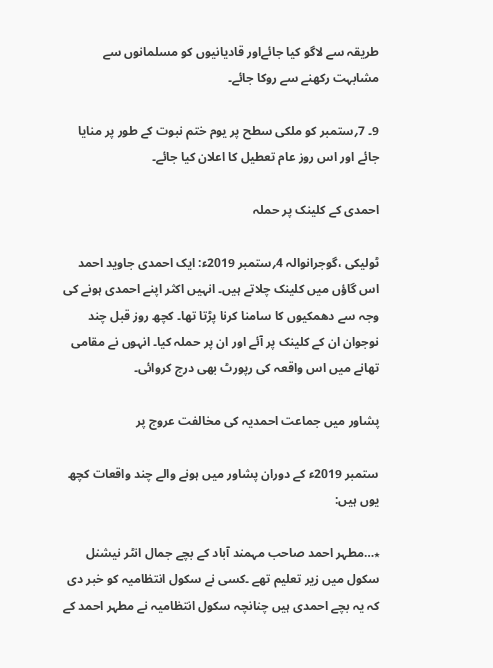طریقہ سے لاگو کیا جائےاور قادیانیوں کو مسلمانوں سے مشابہت رکھنے سے روکا جائے۔

9۔ 7؍ستمبر کو ملکی سطح پر یوم ختم نبوت کے طور پر منایا جائے اور اس روز عام تعطیل کا اعلان کیا جائے۔

احمدی کے کلینک پر حملہ

ٹولیکی ،گوجرانوالہ 4؍ستمبر 2019ء: ایک احمدی جاوید احمد اس گاؤں میں کلینک چلاتے ہیں۔ انہیں اکثر اپنے احمدی ہونے کی وجہ سے دھمکیوں کا سامنا کرنا پڑتا تھا۔ کچھ روز قبل چند نوجوان ان کے کلینک پر آئے اور ان پر حملہ کیا۔ انہوں نے مقامی تھانے میں اس واقعہ کی رپورٹ بھی درج کروائی۔

پشاور میں جماعت احمدیہ کی مخالفت عروج پر

ستمبر 2019ء کے دوران پشاور میں ہونے والے چند واقعات کچھ یوں ہیں:

٭…مطہر احمد صاحب مہمند آباد کے بچے جمال انٹر نیشنل سکول میں زیر تعلیم تھے ۔کسی نے سکول انتظامیہ کو خبر دی کہ یہ بچے احمدی ہیں چنانچہ سکول انتظامیہ نے مطہر احمد کے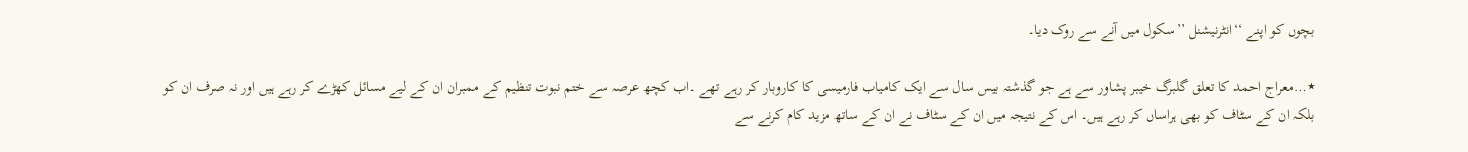بچوں کو اپنے ‘‘انٹرنیشنل ’’سکول میں آنے سے روک دیا۔

٭…معراج احمد کا تعلق گلبرگ خیبر پشاور سے ہے جو گذشتہ بیس سال سے ایک کامیاب فارمیسی کا کاروبار کر رہے تھے ۔اب کچھ عرصہ سے ختم نبوت تنظیم کے ممبران ان کے لیے مسائل کھڑے کر رہے ہیں اور نہ صرف ان کو بلکہ ان کے سٹاف کو بھی ہراساں کر رہے ہیں۔ اس کے نتیجہ میں ان کے سٹاف نے ان کے ساتھ مزید کام کرنے سے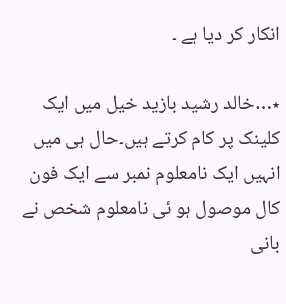انکار کر دیا ہے ۔

٭…خالد رشید بازید خیل میں ایک کلینک پر کام کرتے ہیں۔حال ہی میں انہیں ایک نامعلوم نمبر سے ایک فون کال موصول ہو ئی نامعلوم شخص نے بانی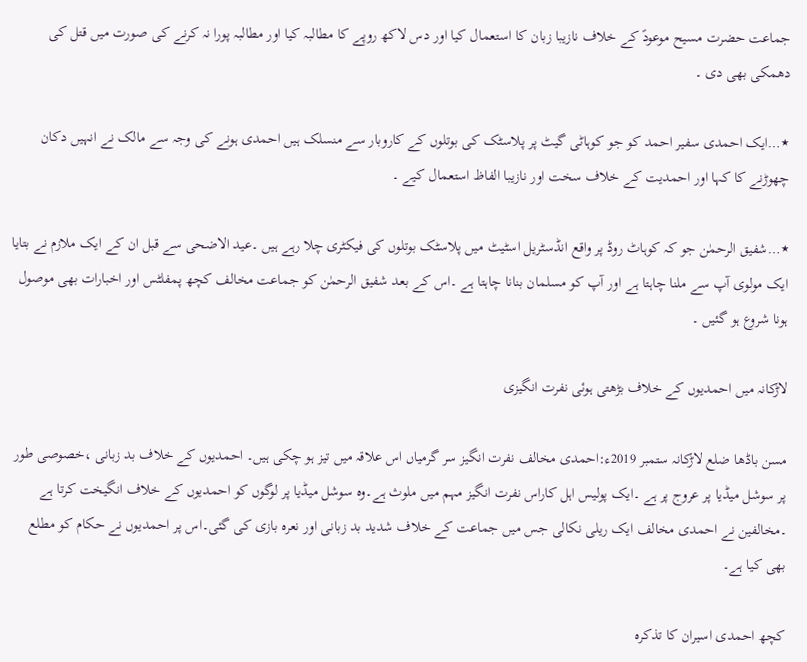جماعت حضرت مسیح موعودؑ کے خلاف نازیبا زبان کا استعمال کیا اور دس لاکھ روپے کا مطالبہ کیا اور مطالبہ پورا نہ کرنے کی صورت میں قتل کی دھمکی بھی دی ۔

٭…ایک احمدی سفیر احمد کو جو کوہاٹی گیٹ پر پلاسٹک کی بوتلوں کے کاروبار سے منسلک ہیں احمدی ہونے کی وجہ سے مالک نے انہیں دکان چھوڑنے کا کہا اور احمدیت کے خلاف سخت اور نازیبا الفاظ استعمال کیے ۔

٭…شفیق الرحمٰن جو کہ کوہاٹ روڈ پر واقع انڈسٹریل اسٹیٹ میں پلاسٹک بوتلوں کی فیکٹری چلا رہے ہیں ۔عید الاضحی سے قبل ان کے ایک ملازم نے بتایا ایک مولوی آپ سے ملنا چاہتا ہے اور آپ کو مسلمان بنانا چاہتا ہے ۔اس کے بعد شفیق الرحمٰن کو جماعت مخالف کچھ پمفلٹس اور اخبارات بھی موصول ہونا شروع ہو گئیں ۔

لاڑکانہ میں احمدیوں کے خلاف بڑھتی ہوئی نفرت انگیزی

مسن باڈھا ضلع لاڑکانہ ستمبر 2019ء:احمدی مخالف نفرت انگیز سر گرمیاں اس علاقہ میں تیز ہو چکی ہیں۔ احمدیوں کے خلاف بد زبانی ،خصوصی طور پر سوشل میڈیا پر عروج پر ہے ۔ایک پولیس اہل کاراس نفرت انگیز مہم میں ملوث ہے۔وہ سوشل میڈیا پر لوگوں کو احمدیوں کے خلاف انگیخت کرتا ہے ۔مخالفین نے احمدی مخالف ایک ریلی نکالی جس میں جماعت کے خلاف شدید بد زبانی اور نعرہ بازی کی گئی۔اس پر احمدیوں نے حکام کو مطلع بھی کیا ہے۔

کچھ احمدی اسیران کا تذکرہ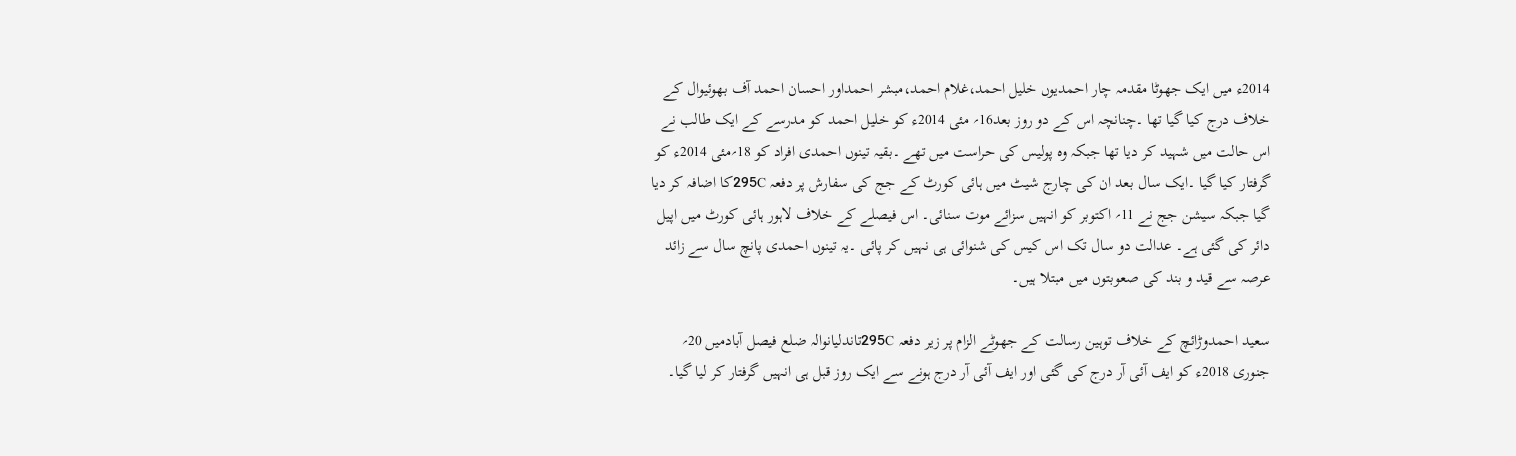2014ء میں ایک جھوٹا مقدمہ چار احمدیوں خلیل احمد،غلام احمد،مبشر احمداور احسان احمد آف بھوئیوال کے خلاف درج کیا گیا تھا ۔چنانچہ اس کے دو روز بعد16؍ مئی 2014ء کو خلیل احمد کو مدرسے کے ایک طالب نے اس حالت میں شہید کر دیا تھا جبکہ وہ پولیس کی حراست میں تھے ۔بقیہ تینوں احمدی افراد کو 18؍مئی 2014ء کو گرفتار کیا گیا ۔ایک سال بعد ان کی چارج شیٹ میں ہائی کورٹ کے جج کی سفارش پر دفعہ 295Cکا اضافہ کر دیا گیا جبکہ سیشن جج نے 11؍ اکتوبر کو انہیں سزائے موت سنائی۔ اس فیصلے کے خلاف لاہور ہائی کورٹ میں اپیل دائر کی گئی ہے۔ عدالت دو سال تک اس کیس کی شنوائی ہی نہیں کر پائی ۔یہ تینوں احمدی پانچ سال سے زائد عرصہ سے قید و بند کی صعوبتوں میں مبتلا ہیں۔

سعید احمدوڑائچ کے خلاف توہین رسالت کے جھوٹے الزام پر زیر دفعہ 295Cتاندلیانوالہ ضلع فیصل آبادمیں 20؍ جنوری 2018ء کو ایف آئی آر درج کی گئی اور ایف آئی آر درج ہونے سے ایک روز قبل ہی انہیں گرفتار کر لیا گیا۔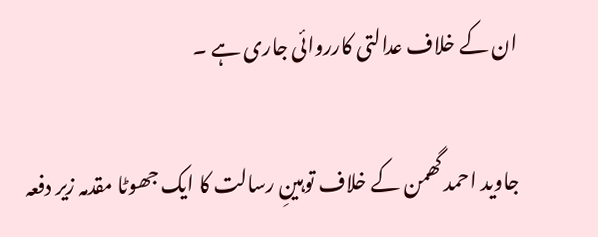ان کے خلاف عدالتی کارروائی جاری ہے ۔

جاوید احمد گھمن کے خلاف توہینِ رسالت کا ایک جھوٹا مقدمہ زیر دفعہ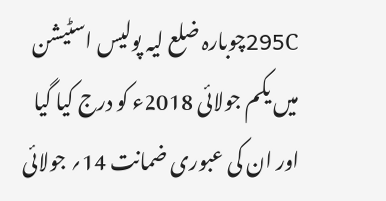295Cچوبارہ ضلع لیہ پولیس اسٹیشن میں یکم جولائی 2018ء کو درج کیا گیا اور ان کی عبوری ضمانت 14؍ جولائی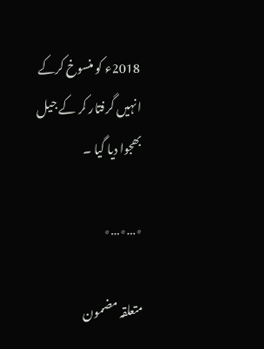2018ء کو منسوخ کرکے انہیں گرفتار کر کے جیل بھجوا دیا گیا ۔

٭…٭…٭

متعلقہ مضمون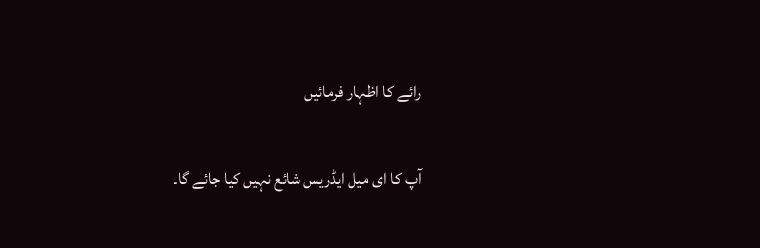رائے کا اظہار فرمائیں

آپ کا ای میل ایڈریس شائع نہیں کیا جائے گا۔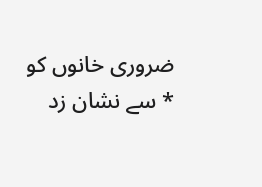ضروری خانوں کو * سے نشان زد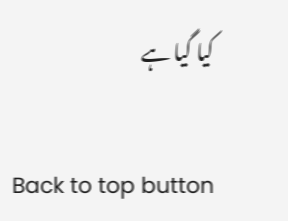کیا گیا ہے

Back to top button